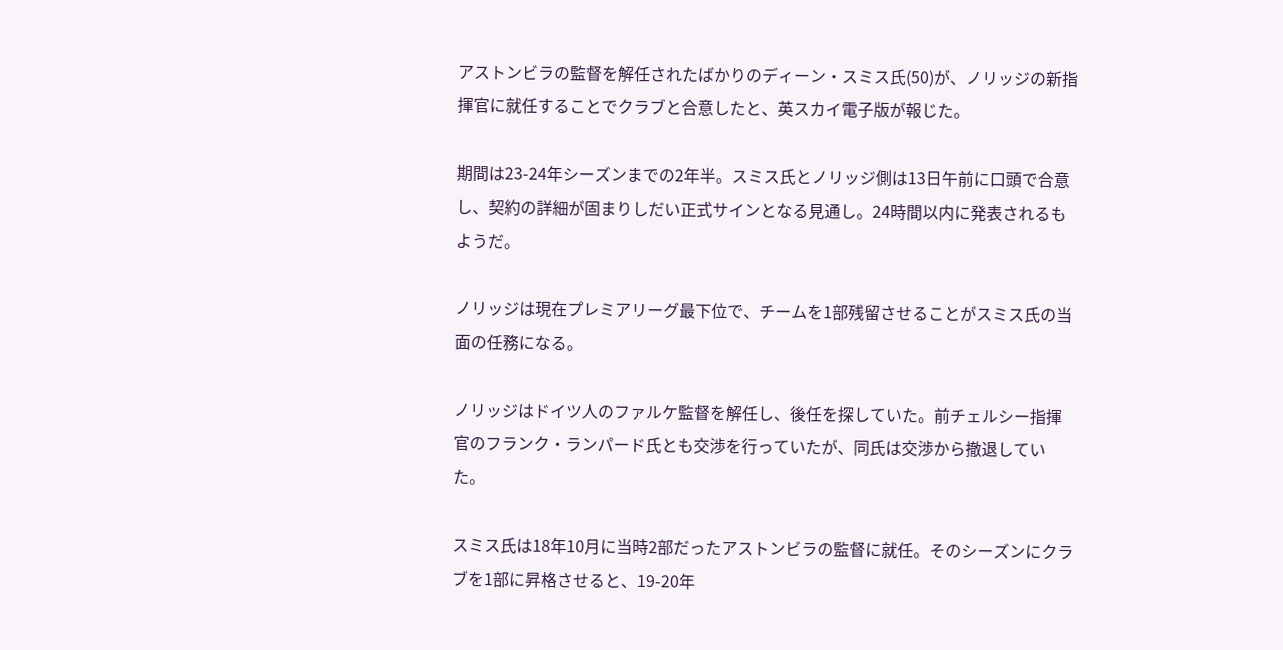アストンビラの監督を解任されたばかりのディーン・スミス氏(50)が、ノリッジの新指揮官に就任することでクラブと合意したと、英スカイ電子版が報じた。

期間は23-24年シーズンまでの2年半。スミス氏とノリッジ側は13日午前に口頭で合意し、契約の詳細が固まりしだい正式サインとなる見通し。24時間以内に発表されるもようだ。

ノリッジは現在プレミアリーグ最下位で、チームを1部残留させることがスミス氏の当面の任務になる。

ノリッジはドイツ人のファルケ監督を解任し、後任を探していた。前チェルシー指揮官のフランク・ランパード氏とも交渉を行っていたが、同氏は交渉から撤退していた。

スミス氏は18年10月に当時2部だったアストンビラの監督に就任。そのシーズンにクラブを1部に昇格させると、19-20年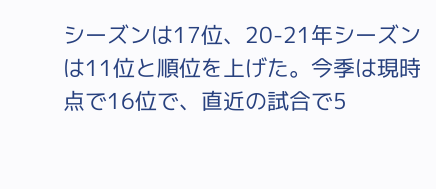シーズンは17位、20-21年シーズンは11位と順位を上げた。今季は現時点で16位で、直近の試合で5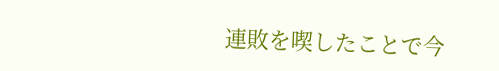連敗を喫したことで今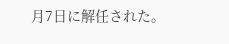月7日に解任された。